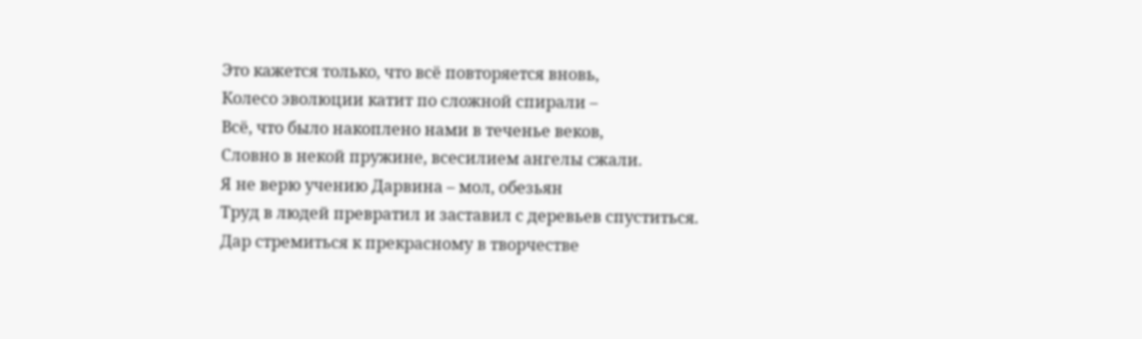Это кажется только, что всё повторяется вновь,
Колесо эволюции катит по сложной спирали –
Всё, что было накоплено нами в теченье веков,
Словно в некой пружине, всесилием ангелы сжали.
Я не верю учению Дарвина – мол, обезьян
Труд в людей превратил и заставил с деревьев спуститься.
Дар стремиться к прекрасному в творчестве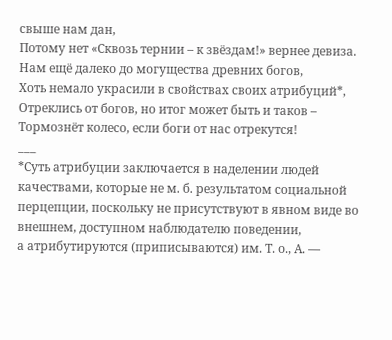свыше нам дан,
Потому нет «Сквозь тернии – к звёздам!» вернее девиза.
Нам ещё далеко до могущества древних богов,
Хоть немало украсили в свойствах своих атрибуций*,
Отреклись от богов, но итог может быть и таков –
Тормознёт колесо, если боги от нас отрекутся!
___
*Суть атрибуции заключается в наделении людей
качествами, которые не м. б. результатом социальной
перцепции, поскольку не присутствуют в явном виде во
внешнем, доступном наблюдателю поведении,
а атрибутируются (приписываются) им. Т. о., А. —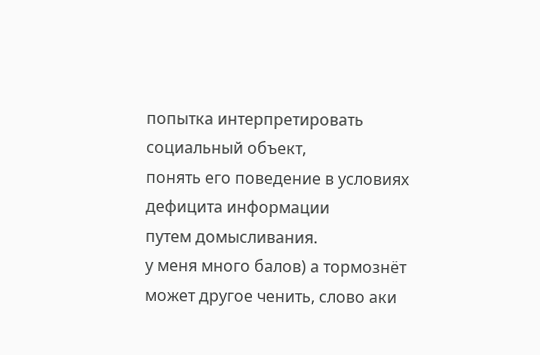попытка интерпретировать социальный объект,
понять его поведение в условиях дефицита информации
путем домысливания.
у меня много балов) а тормознёт может другое ченить, слово аки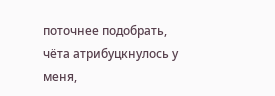поточнее подобрать, чёта атрибуцкнулось у меня,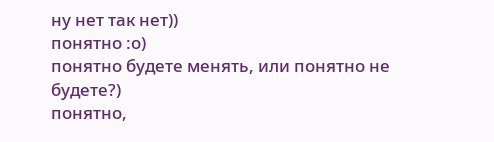ну нет так нет))
понятно :о)
понятно будете менять, или понятно не будете?)
понятно,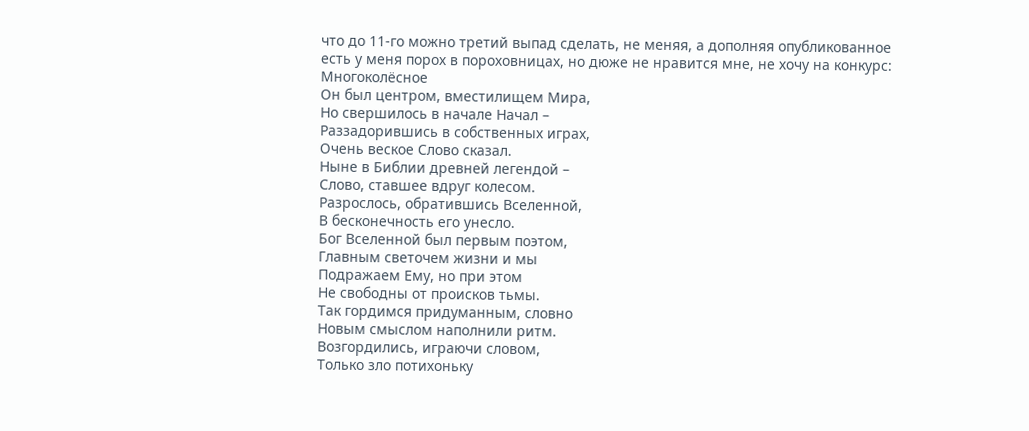что до 11-го можно третий выпад сделать, не меняя, а дополняя опубликованное
есть у меня порох в пороховницах, но дюже не нравится мне, не хочу на конкурс:
Многоколёсное
Он был центром, вместилищем Мира,
Но свершилось в начале Начал –
Раззадорившись в собственных играх,
Очень веское Слово сказал.
Ныне в Библии древней легендой –
Слово, ставшее вдруг колесом.
Разрослось, обратившись Вселенной,
В бесконечность его унесло.
Бог Вселенной был первым поэтом,
Главным светочем жизни и мы
Подражаем Ему, но при этом
Не свободны от происков тьмы.
Так гордимся придуманным, словно
Новым смыслом наполнили ритм.
Возгордились, играючи словом,
Только зло потихоньку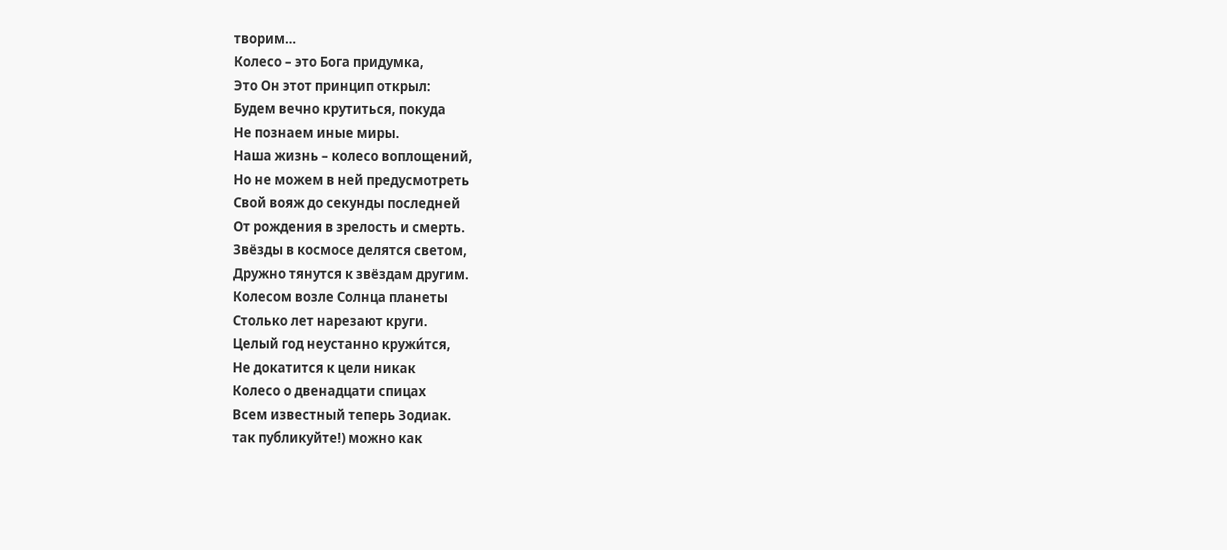творим…
Колесо – это Бога придумка,
Это Он этот принцип открыл:
Будем вечно крутиться, покуда
Не познаем иные миры.
Наша жизнь – колесо воплощений,
Но не можем в ней предусмотреть
Свой вояж до секунды последней
От рождения в зрелость и смерть.
Звёзды в космосе делятся светом,
Дружно тянутся к звёздам другим.
Колесом возле Солнца планеты
Столько лет нарезают круги.
Целый год неустанно кружи́тся,
Не докатится к цели никак
Колесо о двенадцати спицах
Всем известный теперь Зодиак.
так публикуйте!) можно как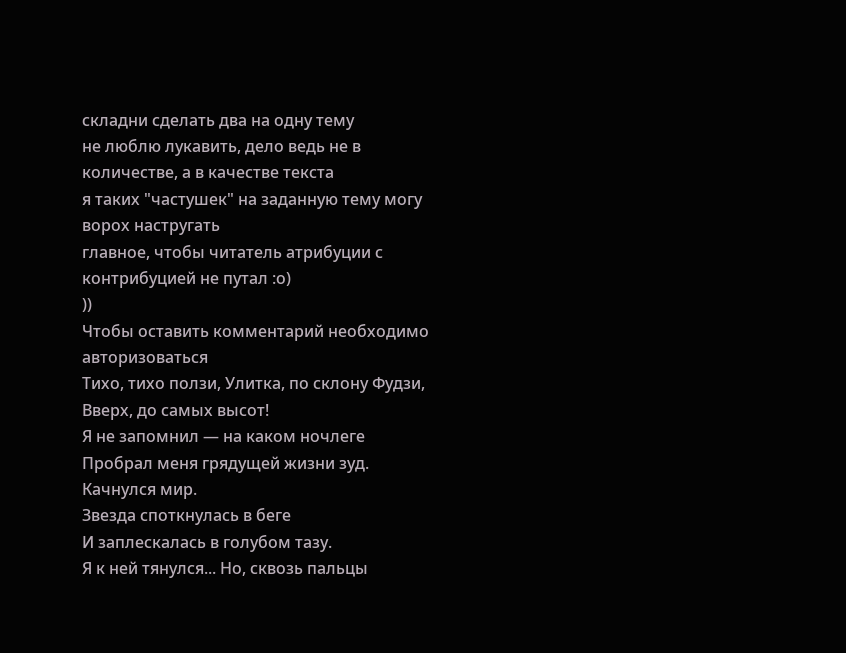складни сделать два на одну тему
не люблю лукавить, дело ведь не в количестве, а в качестве текста
я таких "частушек" на заданную тему могу ворох настругать
главное, чтобы читатель атрибуции с контрибуцией не путал :о)
))
Чтобы оставить комментарий необходимо авторизоваться
Тихо, тихо ползи, Улитка, по склону Фудзи, Вверх, до самых высот!
Я не запомнил — на каком ночлеге
Пробрал меня грядущей жизни зуд.
Качнулся мир.
Звезда споткнулась в беге
И заплескалась в голубом тазу.
Я к ней тянулся... Но, сквозь пальцы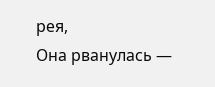рея,
Она рванулась —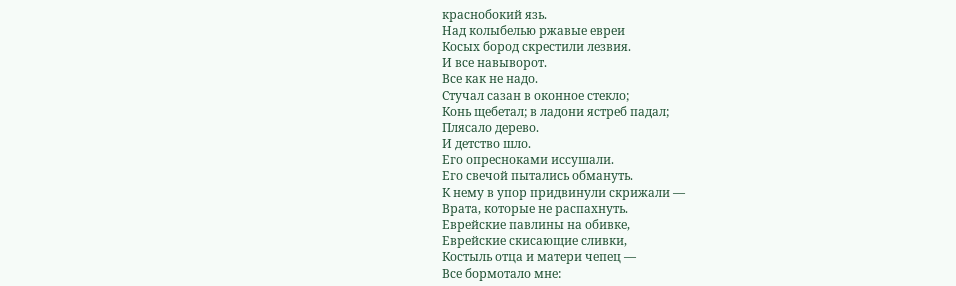краснобокий язь.
Над колыбелью ржавые евреи
Косых бород скрестили лезвия.
И все навыворот.
Все как не надо.
Стучал сазан в оконное стекло;
Конь щебетал; в ладони ястреб падал;
Плясало дерево.
И детство шло.
Его опресноками иссушали.
Его свечой пытались обмануть.
К нему в упор придвинули скрижали —
Врата, которые не распахнуть.
Еврейские павлины на обивке,
Еврейские скисающие сливки,
Костыль отца и матери чепец —
Все бормотало мне: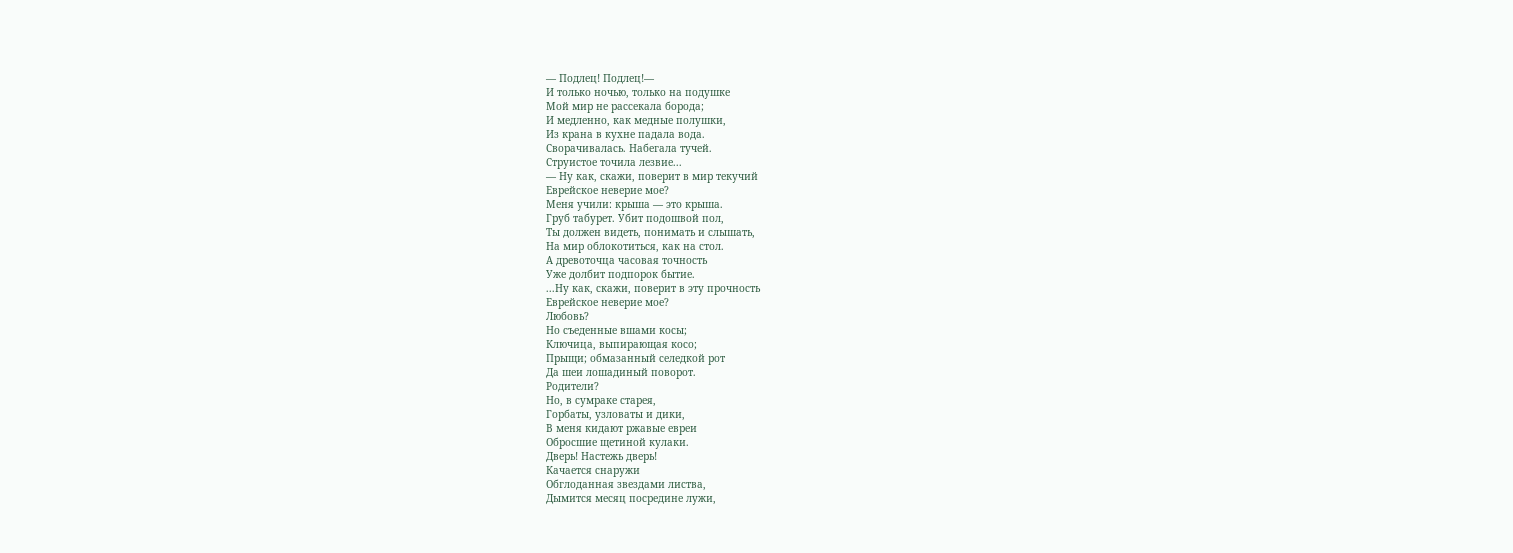— Подлец! Подлец!—
И только ночью, только на подушке
Мой мир не рассекала борода;
И медленно, как медные полушки,
Из крана в кухне падала вода.
Сворачивалась. Набегала тучей.
Струистое точила лезвие...
— Ну как, скажи, поверит в мир текучий
Еврейское неверие мое?
Меня учили: крыша — это крыша.
Груб табурет. Убит подошвой пол,
Ты должен видеть, понимать и слышать,
На мир облокотиться, как на стол.
А древоточца часовая точность
Уже долбит подпорок бытие.
...Ну как, скажи, поверит в эту прочность
Еврейское неверие мое?
Любовь?
Но съеденные вшами косы;
Ключица, выпирающая косо;
Прыщи; обмазанный селедкой рот
Да шеи лошадиный поворот.
Родители?
Но, в сумраке старея,
Горбаты, узловаты и дики,
В меня кидают ржавые евреи
Обросшие щетиной кулаки.
Дверь! Настежь дверь!
Качается снаружи
Обглоданная звездами листва,
Дымится месяц посредине лужи,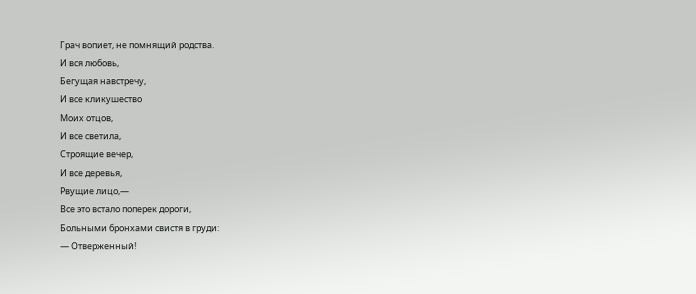Грач вопиет, не помнящий родства.
И вся любовь,
Бегущая навстречу,
И все кликушество
Моих отцов,
И все светила,
Строящие вечер,
И все деревья,
Рвущие лицо,—
Все это встало поперек дороги,
Больными бронхами свистя в груди:
— Отверженный!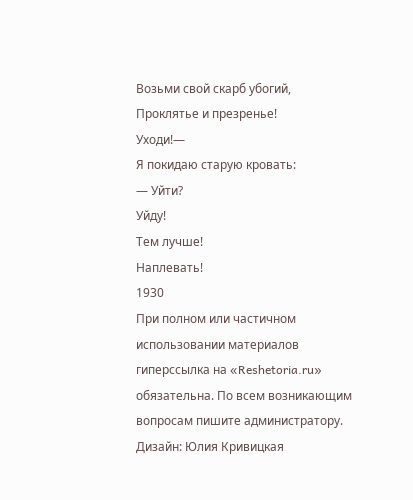Возьми свой скарб убогий,
Проклятье и презренье!
Уходи!—
Я покидаю старую кровать:
— Уйти?
Уйду!
Тем лучше!
Наплевать!
1930
При полном или частичном использовании материалов гиперссылка на «Reshetoria.ru» обязательна. По всем возникающим вопросам пишите администратору.
Дизайн: Юлия Кривицкая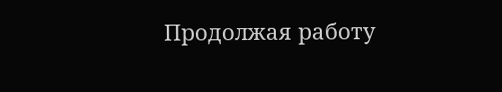Продолжая работу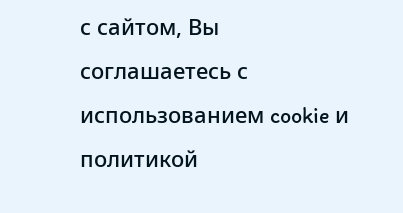с сайтом, Вы соглашаетесь с использованием cookie и политикой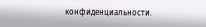конфиденциальности.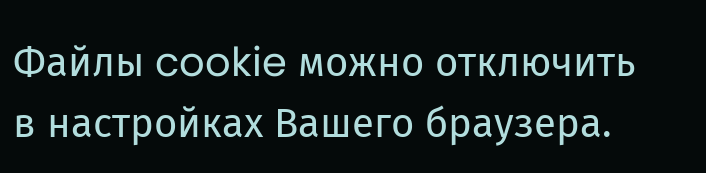Файлы cookie можно отключить в настройках Вашего браузера.